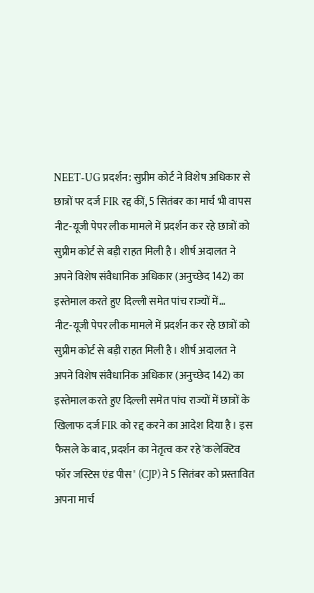NEET-UG प्रदर्शन: सुप्रीम कोर्ट ने विशेष अधिकार से छात्रों पर दर्ज FIR रद्द कीं, 5 सितंबर का मार्च भी वापस
नीट-यूजी पेपर लीक मामले में प्रदर्शन कर रहे छात्रों को सुप्रीम कोर्ट से बड़ी राहत मिली है। शीर्ष अदालत ने अपने विशेष संवैधानिक अधिकार (अनुच्छेद 142) का इस्तेमाल करते हुए दिल्ली समेत पांच राज्यों में…
नीट-यूजी पेपर लीक मामले में प्रदर्शन कर रहे छात्रों को सुप्रीम कोर्ट से बड़ी राहत मिली है। शीर्ष अदालत ने अपने विशेष संवैधानिक अधिकार (अनुच्छेद 142) का इस्तेमाल करते हुए दिल्ली समेत पांच राज्यों में छात्रों के खिलाफ दर्ज FIR को रद्द करने का आदेश दिया है। इस फैसले के बाद, प्रदर्शन का नेतृत्व कर रहे 'कलेक्टिव फॉर जस्टिस एंड पीस' (CJP) ने 5 सितंबर को प्रस्तावित अपना मार्च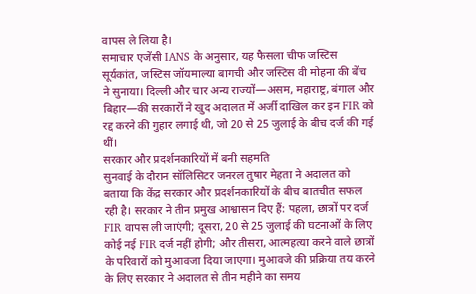वापस ले लिया है।
समाचार एजेंसी IANS के अनुसार, यह फैसला चीफ जस्टिस सूर्यकांत, जस्टिस जॉयमाल्या बागची और जस्टिस वी मोहना की बेंच ने सुनाया। दिल्ली और चार अन्य राज्यों—असम, महाराष्ट्र, बंगाल और बिहार—की सरकारों ने खुद अदालत में अर्जी दाखिल कर इन FIR को रद्द करने की गुहार लगाई थी, जो 20 से 25 जुलाई के बीच दर्ज की गई थीं।
सरकार और प्रदर्शनकारियों में बनी सहमति
सुनवाई के दौरान सॉलिसिटर जनरल तुषार मेहता ने अदालत को बताया कि केंद्र सरकार और प्रदर्शनकारियों के बीच बातचीत सफल रही है। सरकार ने तीन प्रमुख आश्वासन दिए हैं: पहला, छात्रों पर दर्ज FIR वापस ली जाएंगी; दूसरा, 20 से 25 जुलाई की घटनाओं के लिए कोई नई FIR दर्ज नहीं होगी; और तीसरा, आत्महत्या करने वाले छात्रों के परिवारों को मुआवजा दिया जाएगा। मुआवजे की प्रक्रिया तय करने के लिए सरकार ने अदालत से तीन महीने का समय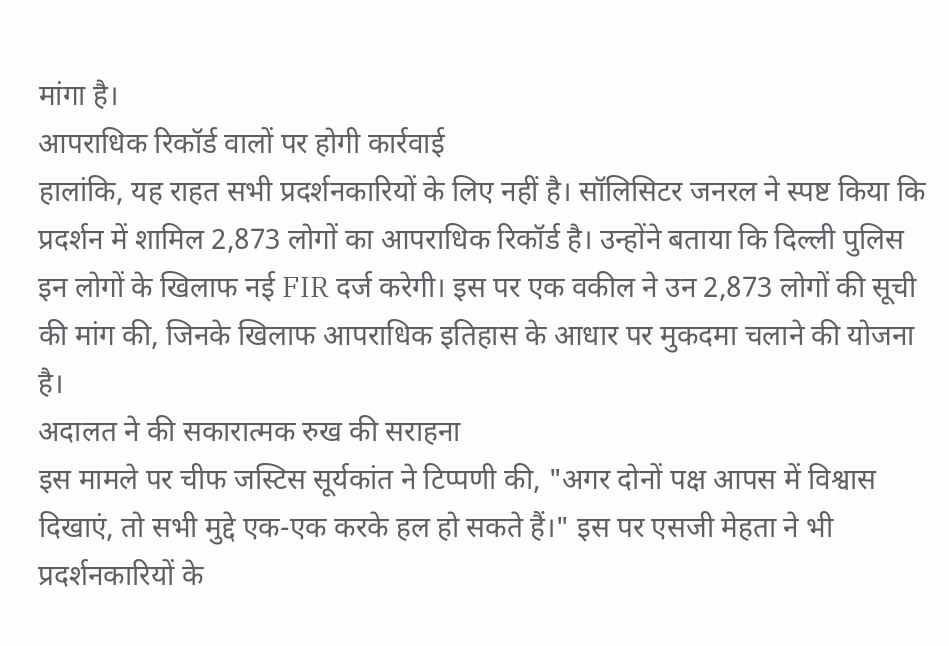मांगा है।
आपराधिक रिकॉर्ड वालों पर होगी कार्रवाई
हालांकि, यह राहत सभी प्रदर्शनकारियों के लिए नहीं है। सॉलिसिटर जनरल ने स्पष्ट किया कि प्रदर्शन में शामिल 2,873 लोगों का आपराधिक रिकॉर्ड है। उन्होंने बताया कि दिल्ली पुलिस इन लोगों के खिलाफ नई FIR दर्ज करेगी। इस पर एक वकील ने उन 2,873 लोगों की सूची की मांग की, जिनके खिलाफ आपराधिक इतिहास के आधार पर मुकदमा चलाने की योजना है।
अदालत ने की सकारात्मक रुख की सराहना
इस मामले पर चीफ जस्टिस सूर्यकांत ने टिप्पणी की, "अगर दोनों पक्ष आपस में विश्वास दिखाएं, तो सभी मुद्दे एक-एक करके हल हो सकते हैं।" इस पर एसजी मेहता ने भी प्रदर्शनकारियों के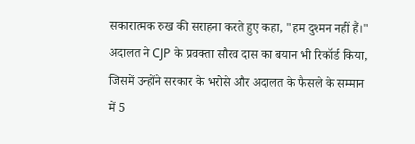सकारात्मक रुख की सराहना करते हुए कहा, "हम दुश्मन नहीं हैं।" अदालत ने CJP के प्रवक्ता सौरव दास का बयान भी रिकॉर्ड किया, जिसमें उन्होंने सरकार के भरोसे और अदालत के फैसले के सम्मान में 5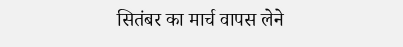सितंबर का मार्च वापस लेने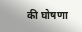की घोषणा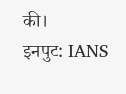की।
इनपुट: IANS